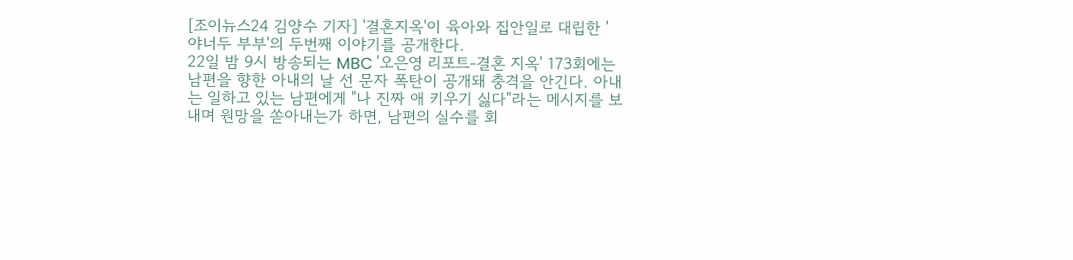[조이뉴스24 김양수 기자] '결혼지옥'이 육아와 집안일로 대립한 '야너두 부부'의 두번째 이야기를 공개한다.
22일 밤 9시 방송되는 MBC '오은영 리포트-결혼 지옥' 173회에는 남편을 향한 아내의 날 선 문자 폭탄이 공개돼 충격을 안긴다. 아내는 일하고 있는 남편에게 "나 진짜 애 키우기 싫다"라는 메시지를 보내며 원망을 쏟아내는가 하면, 남편의 실수를 회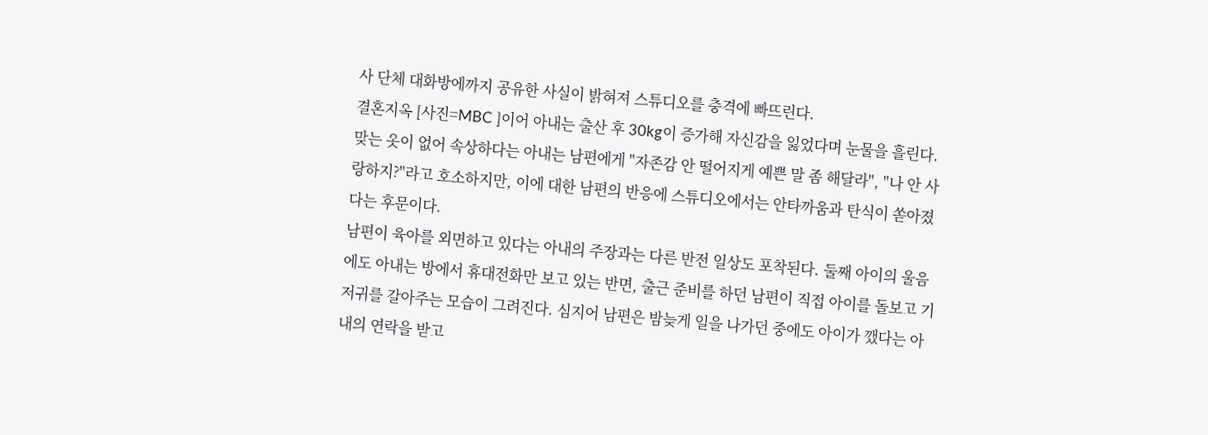사 단체 대화방에까지 공유한 사실이 밝혀져 스튜디오를 충격에 빠뜨린다.
결혼지옥 [사진=MBC ]이어 아내는 출산 후 30kg이 증가해 자신감을 잃었다며 눈물을 흘린다. 맞는 옷이 없어 속상하다는 아내는 남편에게 "자존감 안 떨어지게 예쁜 말 좀 해달라", "나 안 사랑하지?"라고 호소하지만, 이에 대한 남편의 반응에 스튜디오에서는 안타까움과 탄식이 쏟아졌다는 후문이다.
남편이 육아를 외면하고 있다는 아내의 주장과는 다른 반전 일상도 포착된다. 둘째 아이의 울음에도 아내는 방에서 휴대전화만 보고 있는 반면, 출근 준비를 하던 남편이 직접 아이를 돌보고 기저귀를 갈아주는 모습이 그려진다. 심지어 남편은 밤늦게 일을 나가던 중에도 아이가 깼다는 아내의 연락을 받고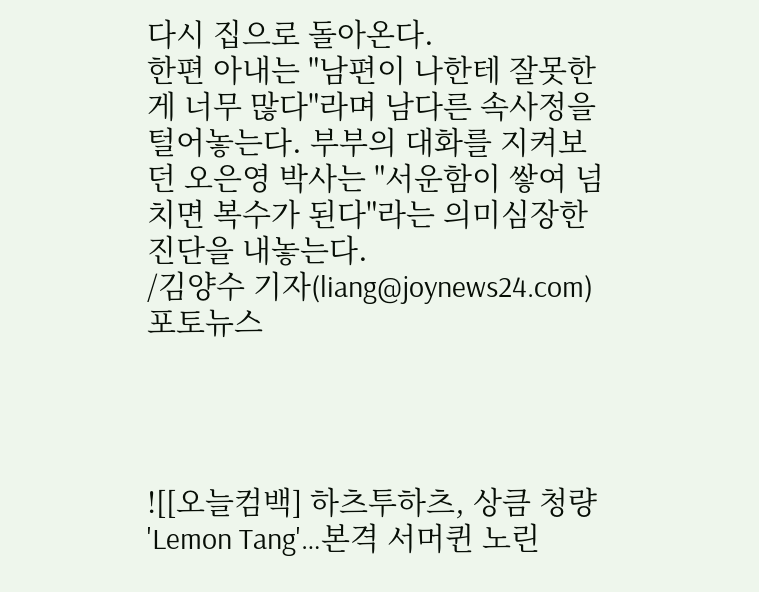다시 집으로 돌아온다.
한편 아내는 "남편이 나한테 잘못한 게 너무 많다"라며 남다른 속사정을 털어놓는다. 부부의 대화를 지켜보던 오은영 박사는 "서운함이 쌓여 넘치면 복수가 된다"라는 의미심장한 진단을 내놓는다.
/김양수 기자(liang@joynews24.com)포토뉴스




![[오늘컴백] 하츠투하츠, 상큼 청량 'Lemon Tang'…본격 서머퀸 노린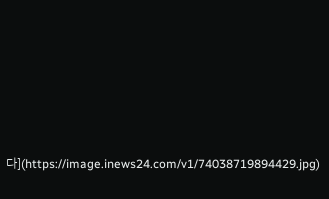다](https://image.inews24.com/v1/74038719894429.jpg)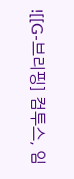![[G-브리핑] 컴투스, 임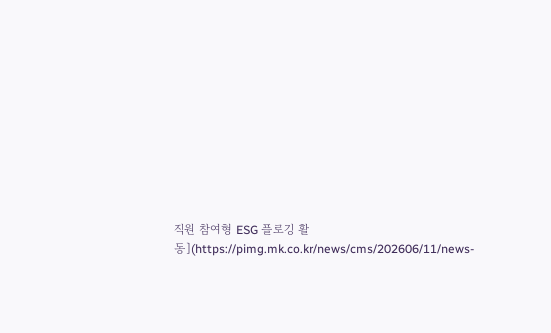직원 참여형 ESG 플로깅 활동](https://pimg.mk.co.kr/news/cms/202606/11/news-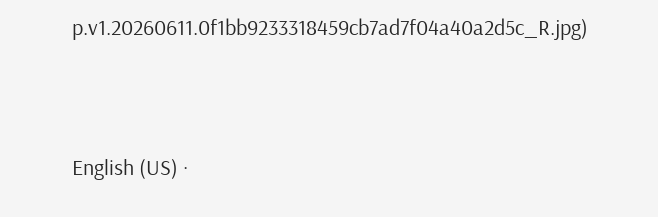p.v1.20260611.0f1bb9233318459cb7ad7f04a40a2d5c_R.jpg)



English (US) ·